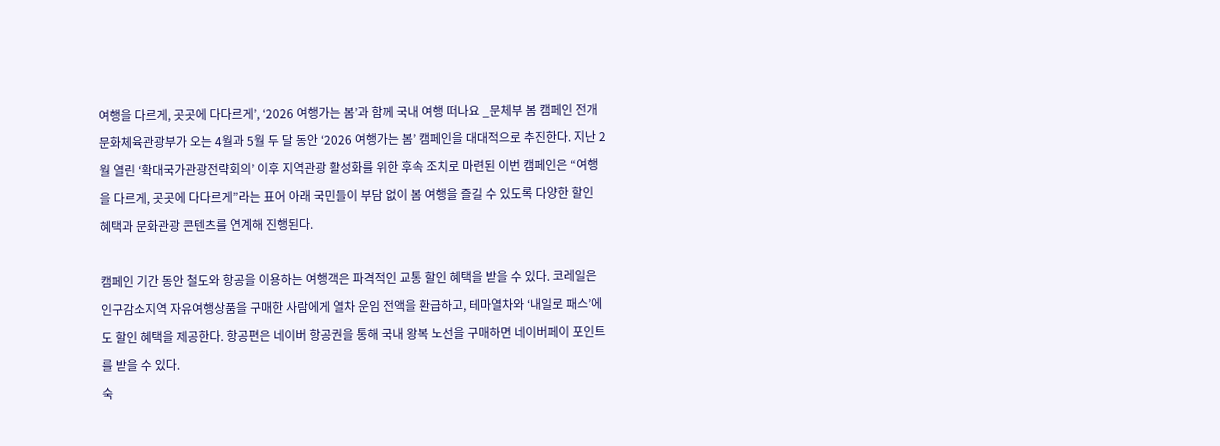여행을 다르게, 곳곳에 다다르게’, ‘2026 여행가는 봄’과 함께 국내 여행 떠나요 _문체부 봄 캠페인 전개
문화체육관광부가 오는 4월과 5월 두 달 동안 ‘2026 여행가는 봄’ 캠페인을 대대적으로 추진한다. 지난 2월 열린 ‘확대국가관광전략회의’ 이후 지역관광 활성화를 위한 후속 조치로 마련된 이번 캠페인은 “여행을 다르게, 곳곳에 다다르게”라는 표어 아래 국민들이 부담 없이 봄 여행을 즐길 수 있도록 다양한 할인 혜택과 문화관광 콘텐츠를 연계해 진행된다.

캠페인 기간 동안 철도와 항공을 이용하는 여행객은 파격적인 교통 할인 혜택을 받을 수 있다. 코레일은 인구감소지역 자유여행상품을 구매한 사람에게 열차 운임 전액을 환급하고, 테마열차와 ‘내일로 패스’에도 할인 혜택을 제공한다. 항공편은 네이버 항공권을 통해 국내 왕복 노선을 구매하면 네이버페이 포인트를 받을 수 있다.
숙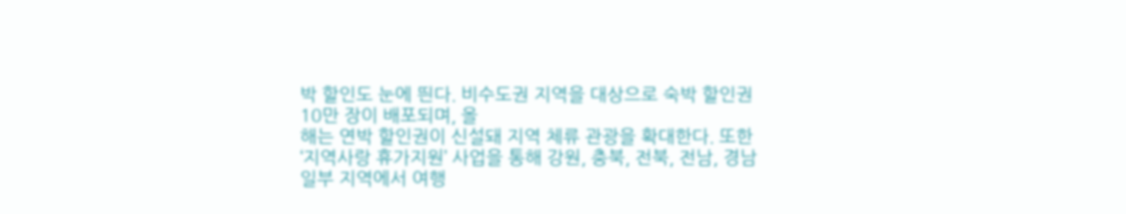박 할인도 눈에 띈다. 비수도권 지역을 대상으로 숙박 할인권 10만 장이 배포되며, 올
해는 연박 할인권이 신설돼 지역 체류 관광을 확대한다. 또한 ‘지역사랑 휴가지원’ 사업을 통해 강원, 충북, 전북, 전남, 경남 일부 지역에서 여행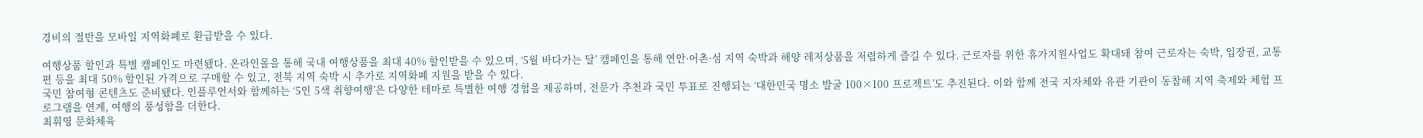경비의 절반을 모바일 지역화폐로 환급받을 수 있다.

여행상품 할인과 특별 캠페인도 마련됐다. 온라인몰을 통해 국내 여행상품을 최대 40% 할인받을 수 있으며, ‘5월 바다가는 달’ 캠페인을 통해 연안·어촌·섬 지역 숙박과 해양 레저상품을 저렴하게 즐길 수 있다. 근로자를 위한 휴가지원사업도 확대돼 참여 근로자는 숙박, 입장권, 교통편 등을 최대 50% 할인된 가격으로 구매할 수 있고, 전북 지역 숙박 시 추가로 지역화폐 지원을 받을 수 있다.
국민 참여형 콘텐츠도 준비됐다. 인플루언서와 함께하는 ‘5인 5색 취향여행’은 다양한 테마로 특별한 여행 경험을 제공하며, 전문가 추천과 국민 투표로 진행되는 ‘대한민국 명소 발굴 100×100 프로젝트’도 추진된다. 이와 함께 전국 지자체와 유관 기관이 동참해 지역 축제와 체험 프로그램을 연계, 여행의 풍성함을 더한다.
최휘영 문화체육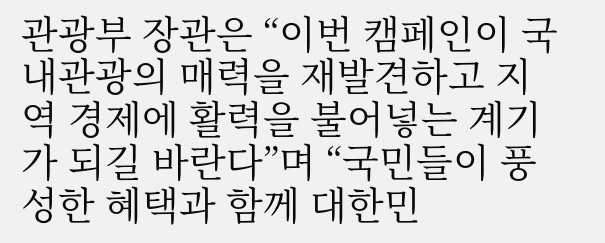관광부 장관은 “이번 캠페인이 국내관광의 매력을 재발견하고 지역 경제에 활력을 불어넣는 계기가 되길 바란다”며 “국민들이 풍성한 혜택과 함께 대한민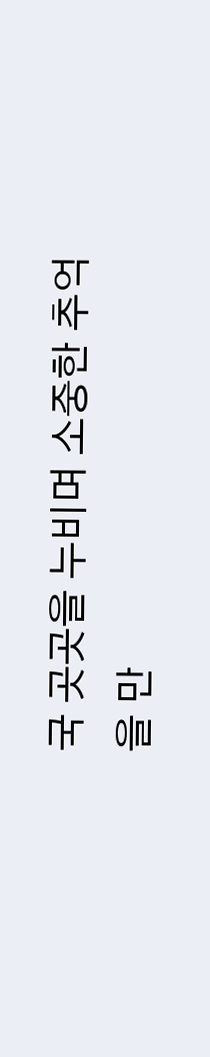국 곳곳을 누비며 소중한 추억을 만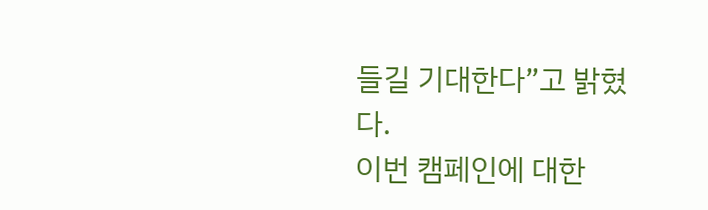들길 기대한다”고 밝혔다.
이번 캠페인에 대한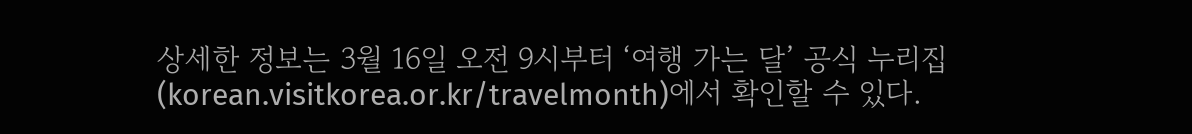상세한 정보는 3월 16일 오전 9시부터 ‘여행 가는 달’ 공식 누리집(korean.visitkorea.or.kr/travelmonth)에서 확인할 수 있다.